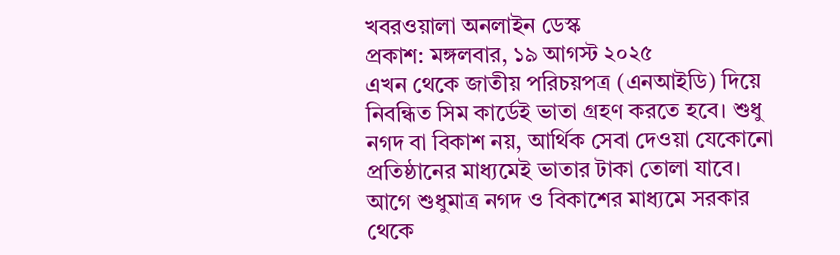খবরওয়ালা অনলাইন ডেস্ক
প্রকাশ: মঙ্গলবার, ১৯ আগস্ট ২০২৫
এখন থেকে জাতীয় পরিচয়পত্র (এনআইডি) দিয়ে নিবন্ধিত সিম কার্ডেই ভাতা গ্রহণ করতে হবে। শুধু নগদ বা বিকাশ নয়, আর্থিক সেবা দেওয়া যেকোনো প্রতিষ্ঠানের মাধ্যমেই ভাতার টাকা তোলা যাবে।
আগে শুধুমাত্র নগদ ও বিকাশের মাধ্যমে সরকার থেকে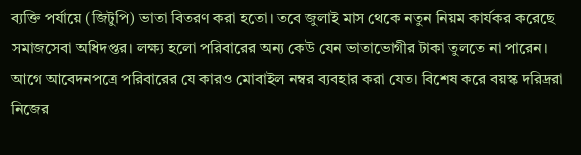ব্যক্তি পর্যায়ে (জিটুপি) ভাতা বিতরণ করা হতো। তবে জুলাই মাস থেকে নতুন নিয়ম কার্যকর করেছে সমাজসেবা অধিদপ্তর। লক্ষ্য হলো পরিবারের অন্য কেউ যেন ভাতাভোগীর টাকা তুলতে না পারেন।
আগে আবেদনপত্রে পরিবারের যে কারও মোবাইল নম্বর ব্যবহার করা যেত। বিশেষ করে বয়স্ক দরিদ্ররা নিজের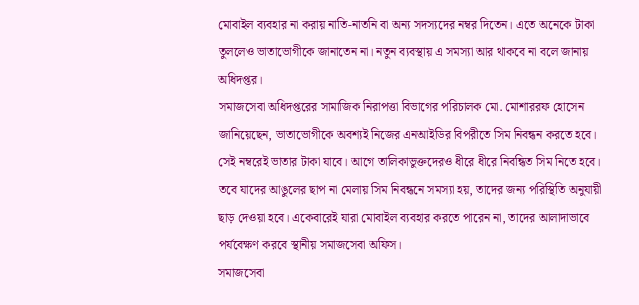মোবাইল ব্যবহার না করায় নাতি-নাতনি বা অন্য সদস্যদের নম্বর দিতেন। এতে অনেকে টাকা তুললেও ভাতাভোগীকে জানাতেন না। নতুন ব্যবস্থায় এ সমস্যা আর থাকবে না বলে জানায় অধিদপ্তর।
সমাজসেবা অধিদপ্তরের সামাজিক নিরাপত্তা বিভাগের পরিচালক মো. মোশাররফ হোসেন জানিয়েছেন, ভাতাভোগীকে অবশ্যই নিজের এনআইডির বিপরীতে সিম নিবন্ধন করতে হবে। সেই নম্বরেই ভাতার টাকা যাবে। আগে তালিকাভুক্তদেরও ধীরে ধীরে নিবন্ধিত সিম নিতে হবে। তবে যাদের আঙুলের ছাপ না মেলায় সিম নিবন্ধনে সমস্যা হয়, তাদের জন্য পরিস্থিতি অনুযায়ী ছাড় দেওয়া হবে। একেবারেই যারা মোবাইল ব্যবহার করতে পারেন না, তাদের আলাদাভাবে পর্যবেক্ষণ করবে স্থানীয় সমাজসেবা অফিস।
সমাজসেবা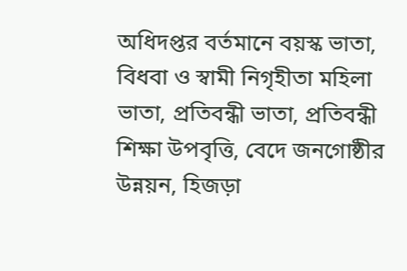অধিদপ্তর বর্তমানে বয়স্ক ভাতা, বিধবা ও স্বামী নিগৃহীতা মহিলা ভাতা, প্রতিবন্ধী ভাতা, প্রতিবন্ধী শিক্ষা উপবৃত্তি, বেদে জনগোষ্ঠীর উন্নয়ন, হিজড়া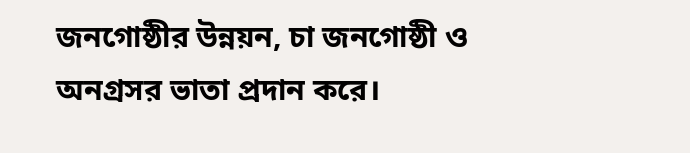জনগোষ্ঠীর উন্নয়ন, চা জনগোষ্ঠী ও অনগ্রসর ভাতা প্রদান করে।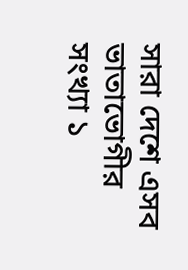সারা দেশে এসব ভাতাভোগীর সংখ্যা ১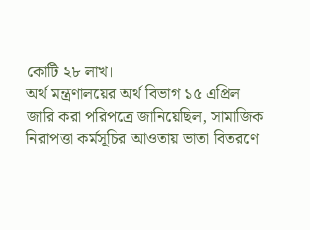কোটি ২৮ লাখ।
অর্থ মন্ত্রণালয়ের অর্থ বিভাগ ১৫ এপ্রিল জারি করা পরিপত্রে জানিয়েছিল, সামাজিক নিরাপত্তা কর্মসূচির আওতায় ভাতা বিতরণে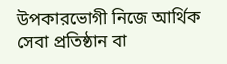উপকারভোগী নিজে আর্থিক সেবা প্রতিষ্ঠান বা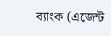ব্যাংক (এজেন্ট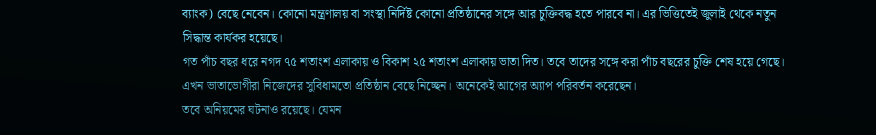ব্যাংক) বেছে নেবেন। কোনো মন্ত্রণালয় বা সংস্থা নির্দিষ্ট কোনো প্রতিষ্ঠানের সঙ্গে আর চুক্তিবদ্ধ হতে পারবে না। এর ভিত্তিতেই জুলাই থেকে নতুন সিদ্ধান্ত কার্যকর হয়েছে।
গত পাঁচ বছর ধরে নগদ ৭৫ শতাংশ এলাকায় ও বিকাশ ২৫ শতাংশ এলাকায় ভাতা দিত। তবে তাদের সঙ্গে করা পাঁচ বছরের চুক্তি শেষ হয়ে গেছে। এখন ভাতাভোগীরা নিজেদের সুবিধামতো প্রতিষ্ঠান বেছে নিচ্ছেন। অনেকেই আগের অ্যাপ পরিবর্তন করেছেন।
তবে অনিয়মের ঘটনাও রয়েছে। যেমন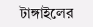টাঙ্গাইলের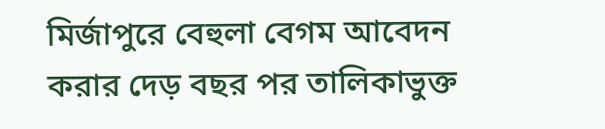মির্জাপুরে বেহুলা বেগম আবেদন করার দেড় বছর পর তালিকাভুক্ত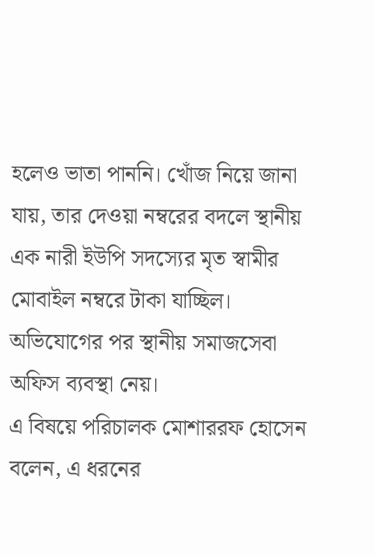হলেও ভাতা পাননি। খোঁজ নিয়ে জানা যায়, তার দেওয়া নম্বরের বদলে স্থানীয় এক নারী ইউপি সদস্যের মৃত স্বামীর মোবাইল নম্বরে টাকা যাচ্ছিল। অভিযোগের পর স্থানীয় সমাজসেবা অফিস ব্যবস্থা নেয়।
এ বিষয়ে পরিচালক মোশাররফ হোসেন বলেন, এ ধরনের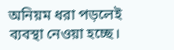অনিয়ম ধরা পড়লেই ব্যবস্থা নেওয়া হচ্ছে।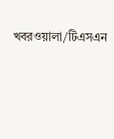খবরওয়ালা/টিএসএন